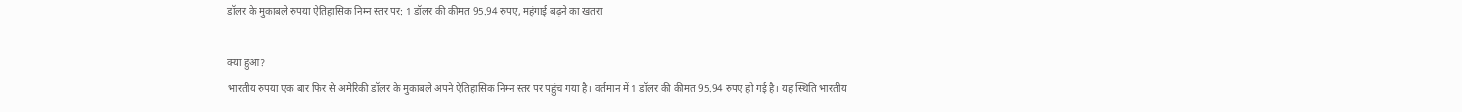डॉलर के मुकाबले रुपया ऐतिहासिक निम्न स्तर पर: 1 डॉलर की कीमत 95.94 रुपए, महंगाई बढ़ने का खतरा

क्या हुआ?
भारतीय रुपया एक बार फिर से अमेरिकी डॉलर के मुकाबले अपने ऐतिहासिक निम्न स्तर पर पहुंच गया है। वर्तमान में 1 डॉलर की कीमत 95.94 रुपए हो गई है। यह स्थिति भारतीय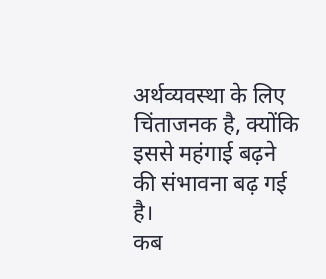अर्थव्यवस्था के लिए चिंताजनक है, क्योंकि इससे महंगाई बढ़ने की संभावना बढ़ गई है।
कब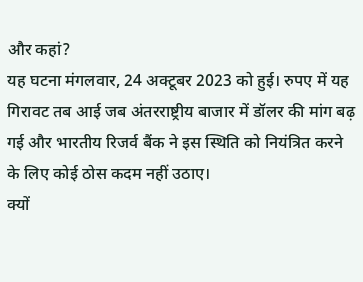और कहां?
यह घटना मंगलवार, 24 अक्टूबर 2023 को हुई। रुपए में यह गिरावट तब आई जब अंतरराष्ट्रीय बाजार में डॉलर की मांग बढ़ गई और भारतीय रिजर्व बैंक ने इस स्थिति को नियंत्रित करने के लिए कोई ठोस कदम नहीं उठाए।
क्यों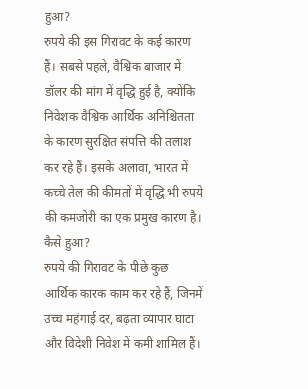हुआ?
रुपये की इस गिरावट के कई कारण हैं। सबसे पहले, वैश्विक बाजार में डॉलर की मांग में वृद्धि हुई है, क्योंकि निवेशक वैश्विक आर्थिक अनिश्चितता के कारण सुरक्षित संपत्ति की तलाश कर रहे हैं। इसके अलावा, भारत में कच्चे तेल की कीमतों में वृद्धि भी रुपये की कमजोरी का एक प्रमुख कारण है।
कैसे हुआ?
रुपये की गिरावट के पीछे कुछ आर्थिक कारक काम कर रहे हैं, जिनमें उच्च महंगाई दर, बढ़ता व्यापार घाटा और विदेशी निवेश में कमी शामिल हैं।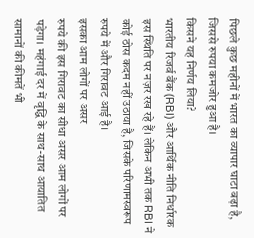पिछले कुछ महीनों में भारत का व्यापार घाटा बढ़ा है, जिससे रुपया कमजोर हुआ है।
किसने यह निर्णय लिया?
भारतीय रिजर्व बैंक (RBI) और आर्थिक नीति निर्धारक इस स्थिति पर नज़र रख रहे हैं। लेकिन अभी तक RBI ने कोई ठोस कदम नहीं उठाया है, जिसके परिणामस्वरूप रुपये में और गिरावट आई है।
इसका आम लोगों पर असर
रुपये की इस गिरावट का सीधा असर आम लोगों पर पड़ेगा। महंगाई दर में वृद्धि के साथ-साथ आयातित सामानों की कीमतें भी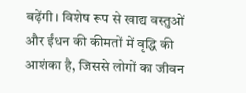बढ़ेंगी। विशेष रूप से खाद्य वस्तुओं और ईंधन की कीमतों में वृद्धि की आशंका है, जिससे लोगों का जीवन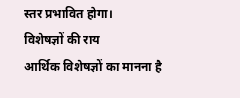स्तर प्रभावित होगा।
विशेषज्ञों की राय
आर्थिक विशेषज्ञों का मानना है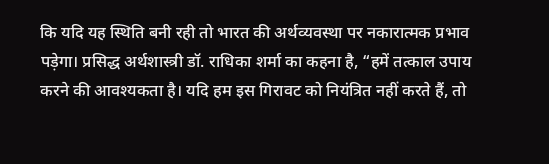कि यदि यह स्थिति बनी रही तो भारत की अर्थव्यवस्था पर नकारात्मक प्रभाव पड़ेगा। प्रसिद्ध अर्थशास्त्री डॉ. राधिका शर्मा का कहना है, “हमें तत्काल उपाय करने की आवश्यकता है। यदि हम इस गिरावट को नियंत्रित नहीं करते हैं, तो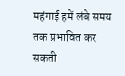महंगाई हमें लंबे समय तक प्रभावित कर सकती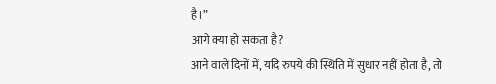है।”
आगे क्या हो सकता है?
आने वाले दिनों में, यदि रुपये की स्थिति में सुधार नहीं होता है, तो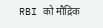RBI को मौद्रिक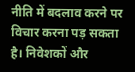नीति में बदलाव करने पर विचार करना पड़ सकता है। निवेशकों और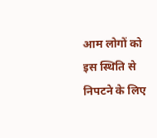आम लोगों को इस स्थिति से निपटने के लिए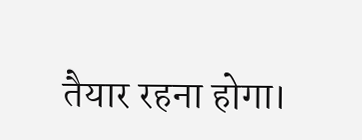तैयार रहना होगा।